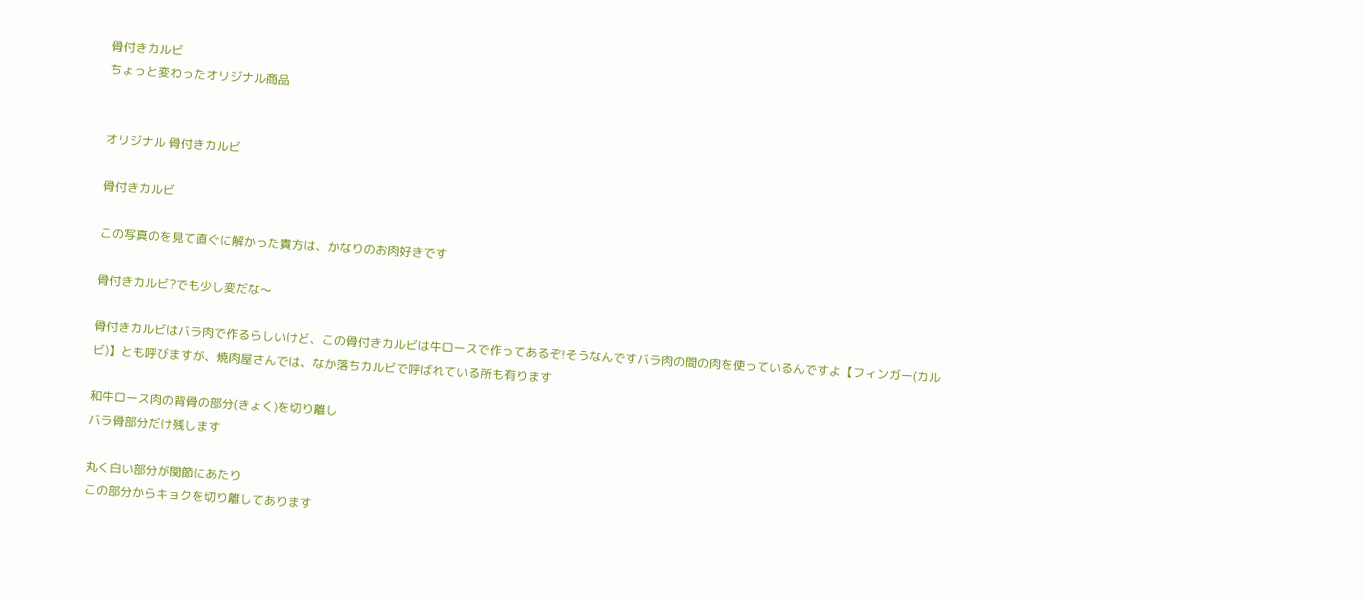骨付きカルビ
ちょっと変わったオリジナル商品


オリジナル 骨付きカルビ

骨付きカルビ

この写真のを見て直ぐに解かった貴方は、かなりのお肉好きです

骨付きカルビ?でも少し変だな〜

骨付きカルビはバラ肉で作るらしいけど、この骨付きカルビは牛ロースで作ってあるぞ!そうなんですバラ肉の間の肉を使っているんですよ【フィンガー(カルビ)】とも呼びますが、焼肉屋さんでは、なか落ちカルビで呼ばれている所も有ります

和牛ロース肉の背骨の部分(きょく)を切り離し
バラ骨部分だけ残します

丸く白い部分が関節にあたり
この部分からキョクを切り離してあります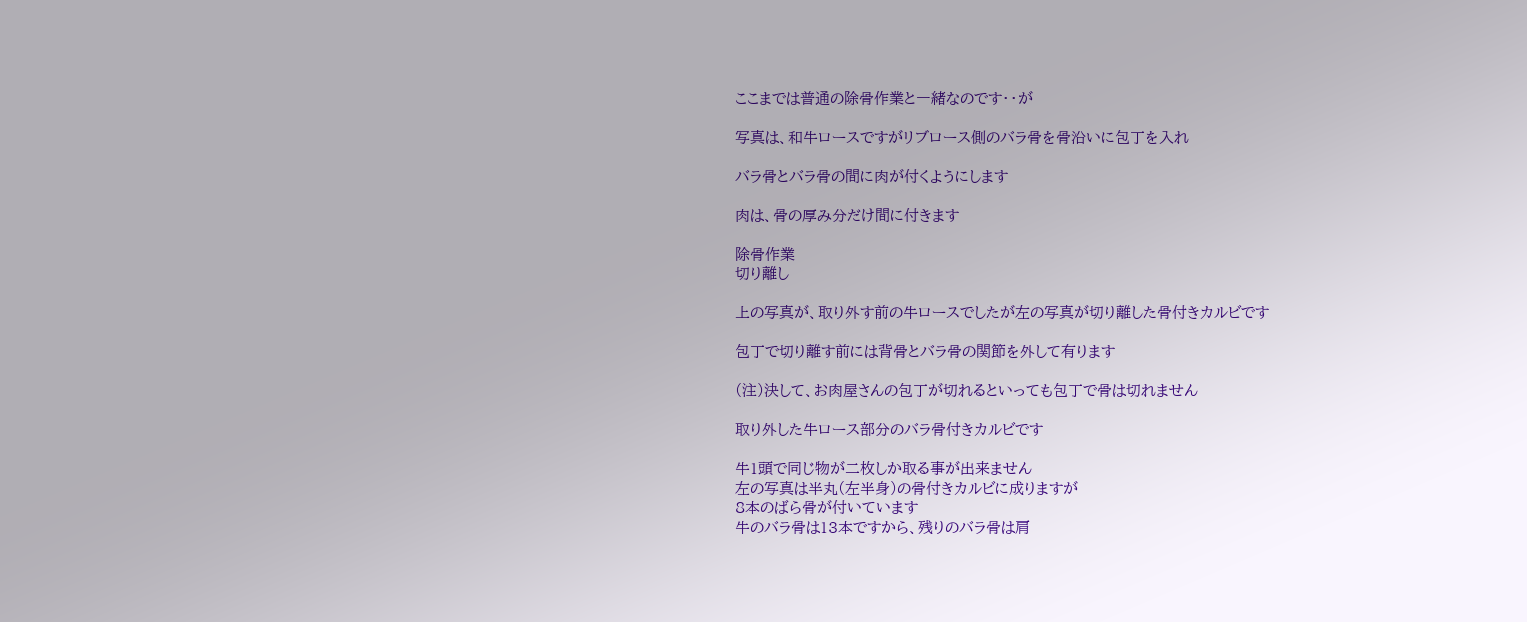ここまでは普通の除骨作業と一緒なのです・・が

写真は、和牛ロースですがリブロース側のバラ骨を骨沿いに包丁を入れ

バラ骨とバラ骨の間に肉が付くようにします

肉は、骨の厚み分だけ間に付きます

除骨作業
切り離し

上の写真が、取り外す前の牛ロースでしたが左の写真が切り離した骨付きカルビです

包丁で切り離す前には背骨とバラ骨の関節を外して有ります

(注)決して、お肉屋さんの包丁が切れるといっても包丁で骨は切れません

取り外した牛ロース部分のバラ骨付きカルビです

牛1頭で同じ物が二枚しか取る事が出来ません
左の写真は半丸(左半身)の骨付きカルビに成りますが
8本のばら骨が付いています
牛のバラ骨は13本ですから、残りのバラ骨は肩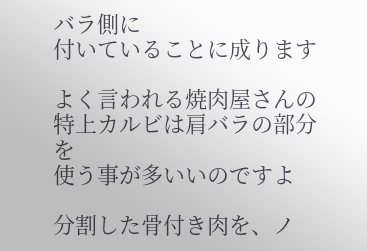バラ側に
付いていることに成ります

よく言われる焼肉屋さんの特上カルビは肩バラの部分を
使う事が多いいのですよ

分割した骨付き肉を、ノ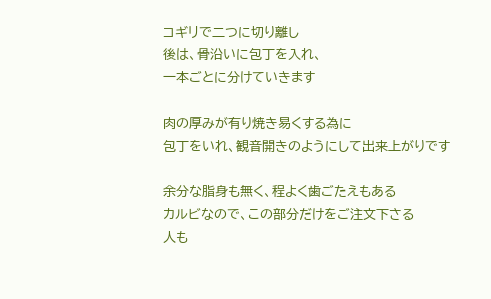コギリで二つに切り離し
後は、骨沿いに包丁を入れ、
一本ごとに分けていきます

肉の厚みが有り焼き易くする為に
包丁をいれ、観音開きのようにして出来上がりです

余分な脂身も無く、程よく歯ごたえもある
カルビなので、この部分だけをご注文下さる
人も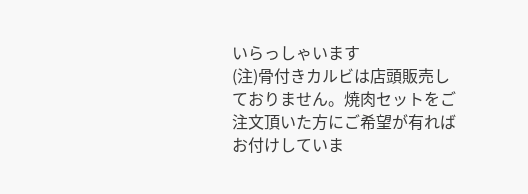いらっしゃいます
(注)骨付きカルビは店頭販売しておりません。焼肉セットをご注文頂いた方にご希望が有ればお付けしていま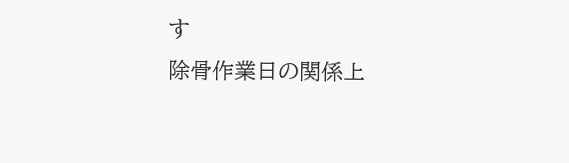す
除骨作業日の関係上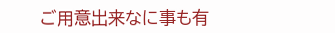ご用意出来なに事も有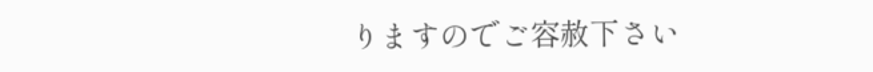りますのでご容赦下さい